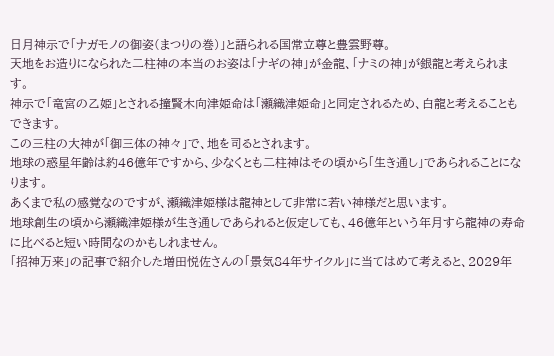日月神示で「ナガモノの御姿(まつりの巻)」と語られる国常立尊と豊雲野尊。
天地をお造りになられた二柱神の本当のお姿は「ナギの神」が金龍、「ナミの神」が銀龍と考えられます。
神示で「竜宮の乙姫」とされる撞賢木向津姫命は「瀬織津姫命」と同定されるため、白龍と考えることもできます。
この三柱の大神が「御三体の神々」で、地を司るとされます。
地球の惑星年齢は約46億年ですから、少なくとも二柱神はその頃から「生き通し」であられることになります。
あくまで私の感覚なのですが、瀬織津姫様は龍神として非常に若い神様だと思います。
地球創生の頃から瀬織津姫様が生き通しであられると仮定しても、46億年という年月すら龍神の寿命に比べると短い時間なのかもしれません。
「招神万来」の記事で紹介した増田悦佐さんの「景気84年サイクル」に当てはめて考えると、2029年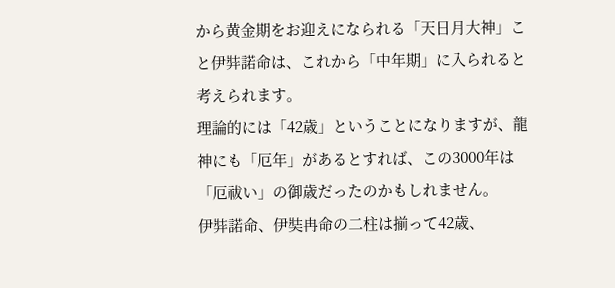から黄金期をお迎えになられる「天日月大神」こと伊弉諾命は、これから「中年期」に入られると考えられます。
理論的には「42歳」ということになりますが、龍神にも「厄年」があるとすれば、この3000年は「厄祓い」の御歳だったのかもしれません。
伊弉諾命、伊奘冉命の二柱は揃って42歳、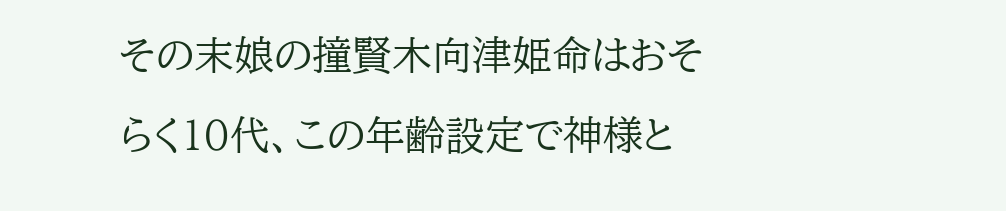その末娘の撞賢木向津姫命はおそらく10代、この年齢設定で神様と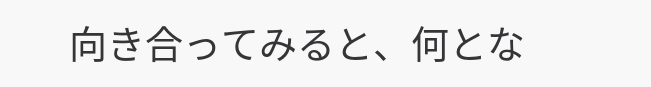向き合ってみると、何とな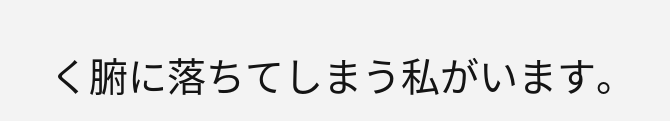く腑に落ちてしまう私がいます。